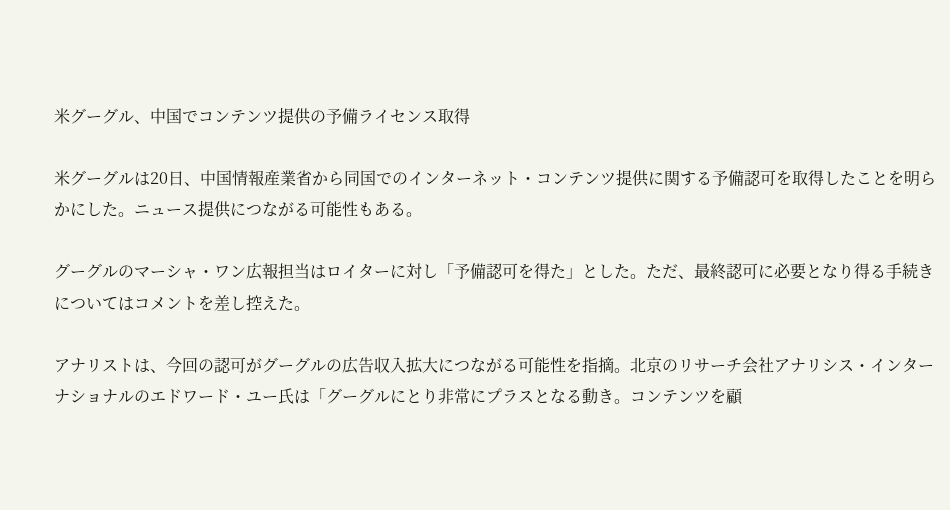米グーグル、中国でコンテンツ提供の予備ライセンス取得

米グーグルは20日、中国情報産業省から同国でのインターネット・コンテンツ提供に関する予備認可を取得したことを明らかにした。ニュース提供につながる可能性もある。

グーグルのマーシャ・ワン広報担当はロイターに対し「予備認可を得た」とした。ただ、最終認可に必要となり得る手続きについてはコメントを差し控えた。

アナリストは、今回の認可がグーグルの広告収入拡大につながる可能性を指摘。北京のリサーチ会社アナリシス・インターナショナルのエドワード・ユー氏は「グーグルにとり非常にプラスとなる動き。コンテンツを顧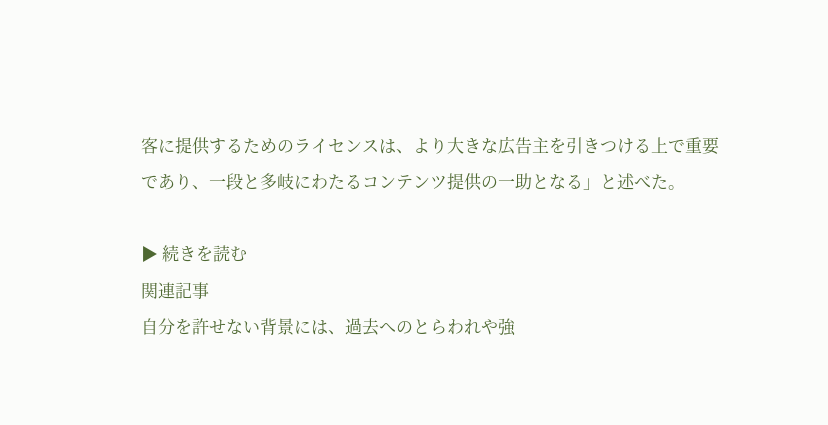客に提供するためのライセンスは、より大きな広告主を引きつける上で重要であり、一段と多岐にわたるコンテンツ提供の一助となる」と述べた。

▶ 続きを読む
関連記事
自分を許せない背景には、過去へのとらわれや強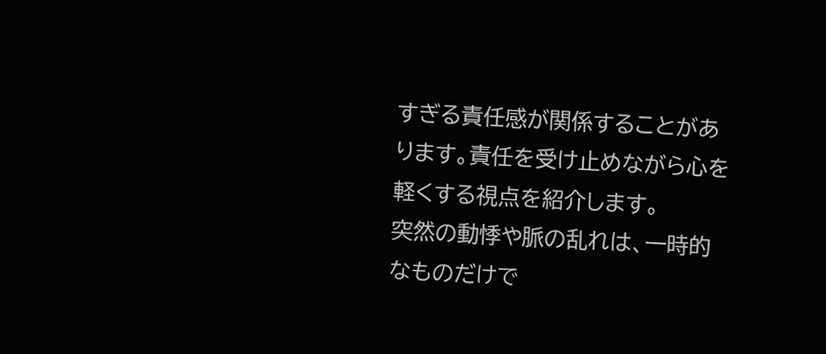すぎる責任感が関係することがあります。責任を受け止めながら心を軽くする視点を紹介します。
突然の動悸や脈の乱れは、一時的なものだけで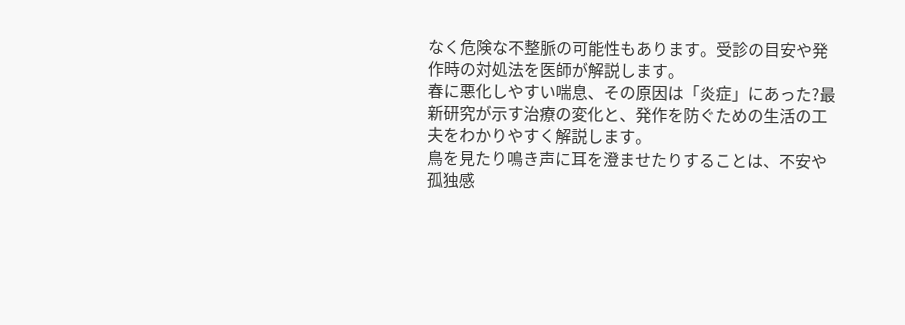なく危険な不整脈の可能性もあります。受診の目安や発作時の対処法を医師が解説します。
春に悪化しやすい喘息、その原因は「炎症」にあった?最新研究が示す治療の変化と、発作を防ぐための生活の工夫をわかりやすく解説します。
鳥を見たり鳴き声に耳を澄ませたりすることは、不安や孤独感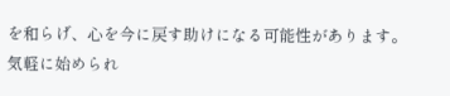を和らげ、心を今に戻す助けになる可能性があります。気軽に始められ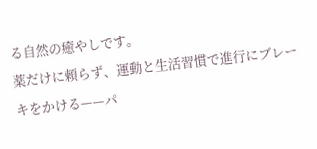る自然の癒やしです。
薬だけに頼らず、運動と生活習慣で進行にブレーキをかける——パ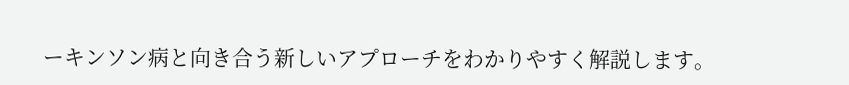ーキンソン病と向き合う新しいアプローチをわかりやすく解説します。